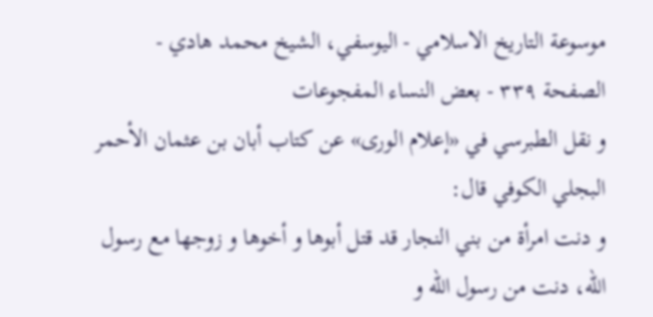موسوعة التاريخ الاسلامي - اليوسفي، الشيخ محمد هادي - الصفحة ٣٣٩ - بعض النساء المفجوعات
و نقل الطبرسي في «إعلام الورى» عن كتاب أبان بن عثمان الأحمر البجلي الكوفي قال:
و دنت امرأة من بني النجار قد قتل أبوها و أخوها و زوجها مع رسول اللّه، دنت من رسول اللّه و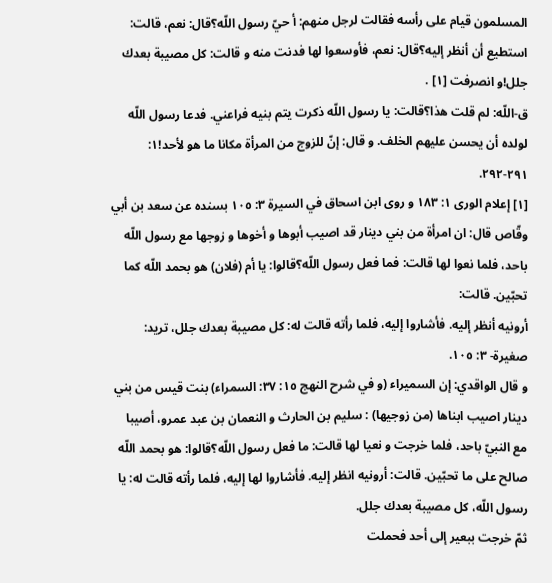المسلمون قيام على رأسه فقالت لرجل منهم: أ حيّ رسول اللّه؟قال: نعم، قالت: استطيع أن أنظر إليه؟قال: نعم، فأوسعوا لها فدنت منه و قالت: كل مصيبة بعدك جلل!و انصرفت [١] .
ق-اللّه: لم قلت هذا؟قالت: يا رسول اللّه ذكرت يتم بنيه فراعني. فدعا رسول اللّه لولده أن يحسن عليهم الخلف. و قال: إنّ للزوج من المرأة مكانا ما هو لأحد!١: ٢٩١-٢٩٢.
[١] إعلام الورى ١: ١٨٣ و روى ابن اسحاق في السيرة ٣: ١٠٥ بسنده عن سعد بن أبي وقّاص قال: ان امرأة من بني دينار قد اصيب أبوها و أخوها و زوجها مع رسول اللّه باحد، فلما نعوا لها قالت: فما فعل رسول اللّه؟قالوا: يا أم (فلان) هو بحمد اللّه كما تحبّين. قالت:
أرونيه أنظر إليه. فأشاروا إليه، فلما رأته قالت له: كل مصيبة بعدك جلل، تريد: صغيرة- ٣: ١٠٥.
و قال الواقدي: إن السميراء (و في شرح النهج ١٥: ٣٧: السمراء) بنت قيس من بني دينار اصيب ابناها (من زوجيها) : سليم بن الحارث و النعمان بن عبد عمرو، أصيبا مع النبيّ باحد، فلما خرجت و نعيا لها قالت: ما فعل رسول اللّه؟قالوا: هو بحمد اللّه صالح على ما تحبّين. قالت: أرونيه انظر إليه. فأشاروا لها إليه، فلما رأته قالت له: يا رسول اللّه، كل مصيبة بعدك جلل.
ثمّ خرجت ببعير إلى أحد فحملت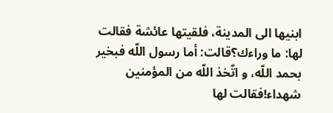ابنيها الى المدينة، فلقيتها عائشة فقالت لها: ما وراءك؟قالت: أما رسول اللّه فبخير بحمد اللّه، و اتّخذ اللّه من المؤمنين شهداء!فقالت لها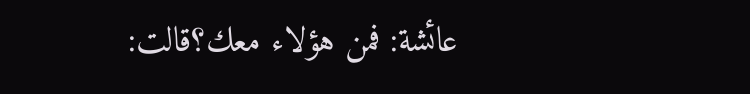عائشة: فمن هؤلاء معك؟قالت: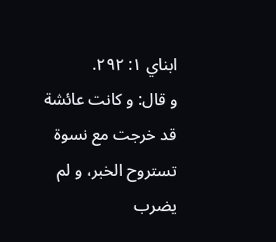ابناي ١: ٢٩٢.
و قال: و كانت عائشة قد خرجت مع نسوة تستروح الخبر، و لم يضرب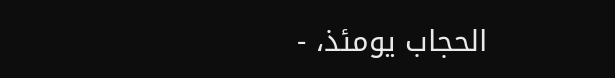الحجاب يومئذ، -